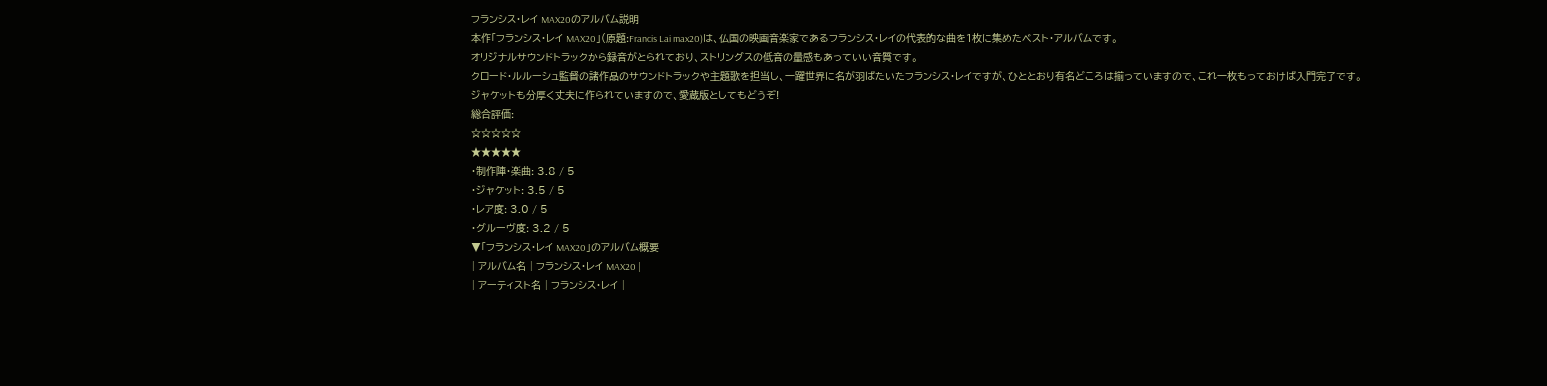フランシス・レイ MAX20のアルバム説明
本作「フランシス・レイ MAX20」(原題:Francis Lai max20)は、仏国の映画音楽家であるフランシス・レイの代表的な曲を1枚に集めたベスト・アルバムです。
オリジナルサウンドトラックから録音がとられており、ストリングスの低音の量感もあっていい音質です。
クロード・ルルーシュ監督の諸作品のサウンドトラックや主題歌を担当し、一躍世界に名が羽ばたいたフランシス・レイですが、ひととおり有名どころは揃っていますので、これ一枚もっておけば入門完了です。
ジャケットも分厚く丈夫に作られていますので、愛蔵版としてもどうぞ!
総合評価:
☆☆☆☆☆
★★★★★
・制作陣・楽曲: 3.8 / 5
・ジャケット: 3.5 / 5
・レア度: 3.0 / 5
・グルーヴ度: 3.2 / 5
▼「フランシス・レイ MAX20」のアルバム概要
| アルバム名 | フランシス・レイ MAX20 |
| アーティスト名 | フランシス・レイ |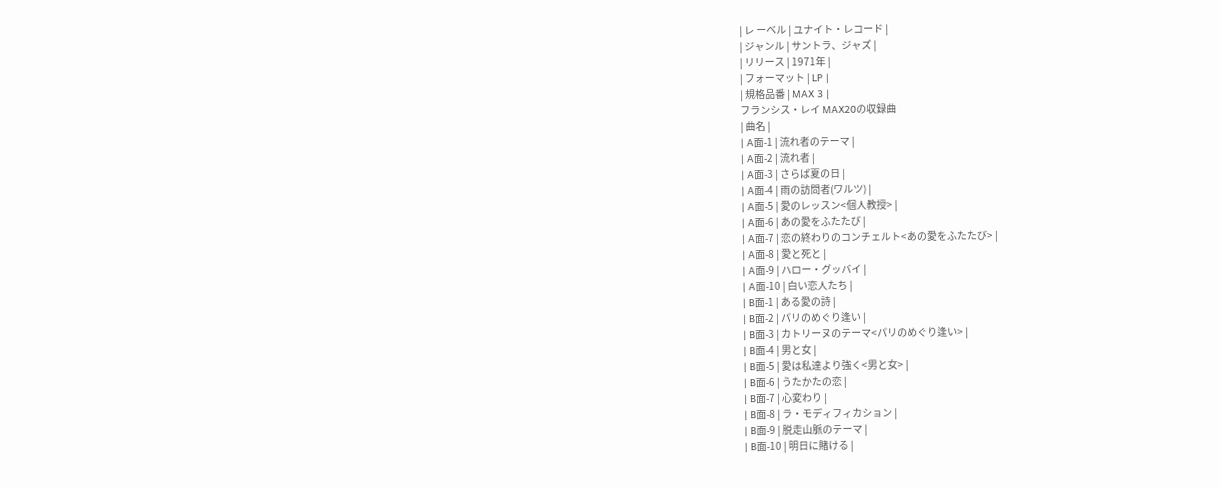| レ ーベル | ユナイト・レコード |
| ジャンル | サントラ、ジャズ |
| リリース | 1971年 |
| フォーマット | LP |
| 規格品番 | MAX 3 |
フランシス・レイ MAX20の収録曲
| 曲名 |
| A面-1 | 流れ者のテーマ |
| A面-2 | 流れ者 |
| A面-3 | さらば夏の日 |
| A面-4 | 雨の訪問者(ワルツ) |
| A面-5 | 愛のレッスン<個人教授> |
| A面-6 | あの愛をふたたび |
| A面-7 | 恋の終わりのコンチェルト<あの愛をふたたび> |
| A面-8 | 愛と死と |
| A面-9 | ハロー・グッバイ |
| A面-10 | 白い恋人たち |
| B面-1 | ある愛の詩 |
| B面-2 | パリのめぐり逢い |
| B面-3 | カトリーヌのテーマ<パリのめぐり逢い> |
| B面-4 | 男と女 |
| B面-5 | 愛は私達より強く<男と女> |
| B面-6 | うたかたの恋 |
| B面-7 | 心変わり |
| B面-8 | ラ・モディフィカション |
| B面-9 | 脱走山脈のテーマ |
| B面-10 | 明日に賭ける |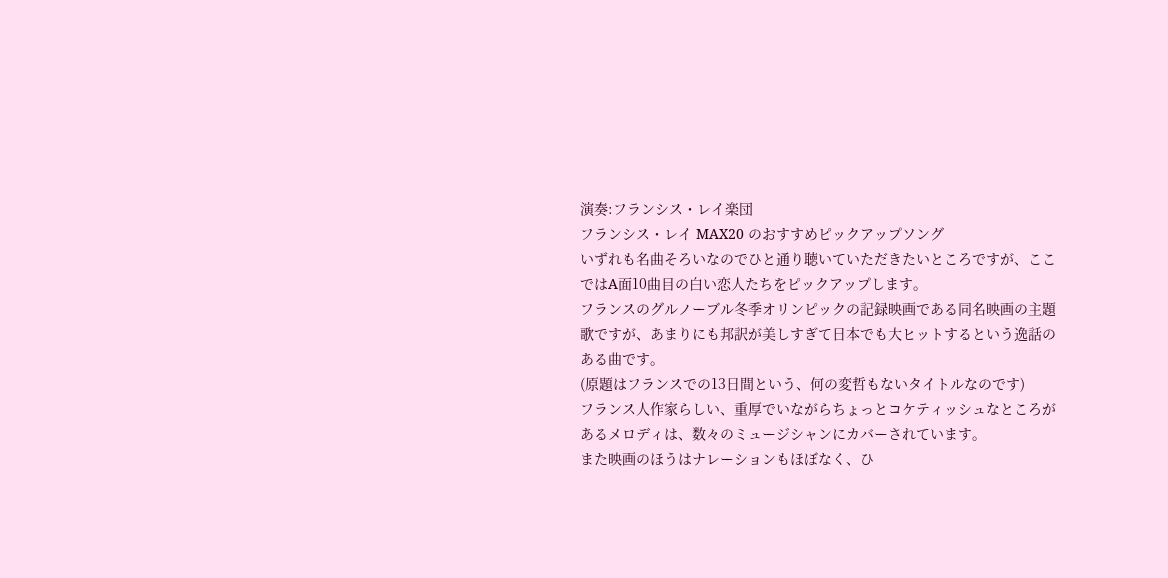演奏:フランシス・レイ楽団
フランシス・レイ MAX20 のおすすめピックアップソング
いずれも名曲そろいなのでひと通り聴いていただきたいところですが、ここではA面10曲目の白い恋人たちをピックアップします。
フランスのグルノーブル冬季オリンピックの記録映画である同名映画の主題歌ですが、あまりにも邦訳が美しすぎて日本でも大ヒットするという逸話のある曲です。
(原題はフランスでの13日間という、何の変哲もないタイトルなのです)
フランス人作家らしい、重厚でいながらちょっとコケティッシュなところがあるメロディは、数々のミュージシャンにカバーされています。
また映画のほうはナレーションもほぼなく、ひ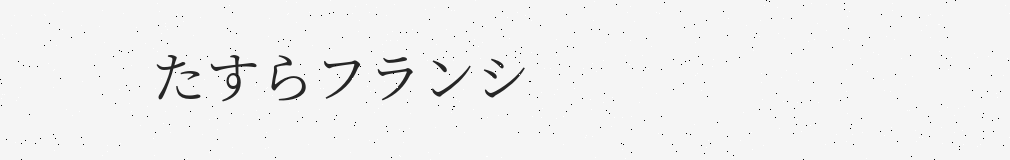たすらフランシ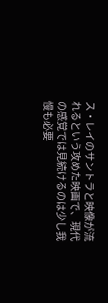ス・レイのサントラと映像が流れるという攻めた映画で、現代の感覚では見続けるのは少し我慢も必要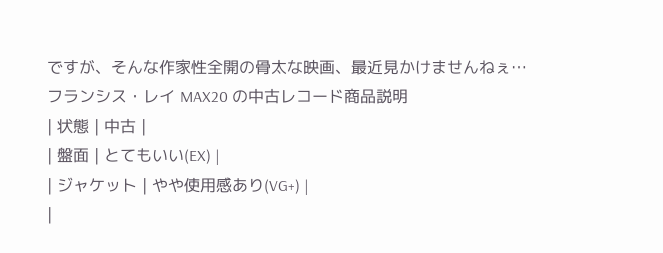ですが、そんな作家性全開の骨太な映画、最近見かけませんねぇ…
フランシス・レイ MAX20 の中古レコード商品説明
| 状態 | 中古 |
| 盤面 | とてもいい(EX) |
| ジャケット | やや使用感あり(VG+) |
|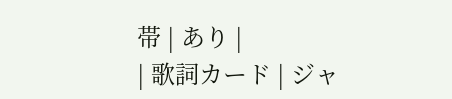帯 | あり |
| 歌詞カード | ジャ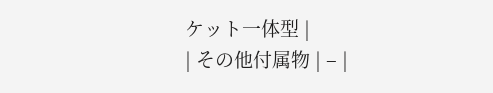ケット一体型 |
| その他付属物 | – |